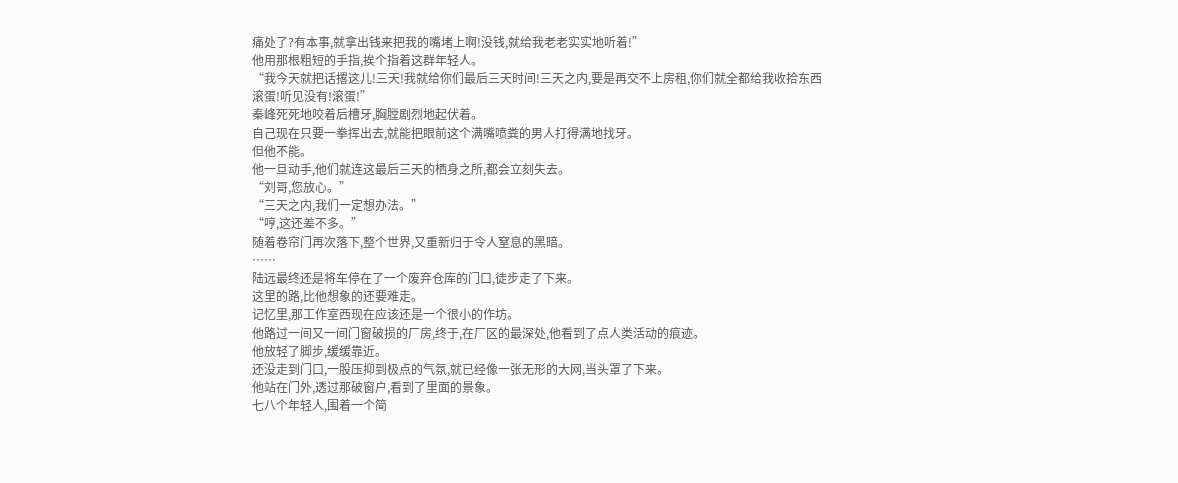痛处了?有本事,就拿出钱来把我的嘴堵上啊!没钱,就给我老老实实地听着!”
他用那根粗短的手指,挨个指着这群年轻人。
“我今天就把话撂这儿!三天!我就给你们最后三天时间!三天之内,要是再交不上房租,你们就全都给我收拾东西滚蛋!听见没有!滚蛋!”
秦峰死死地咬着后槽牙,胸膛剧烈地起伏着。
自己现在只要一拳挥出去,就能把眼前这个满嘴喷粪的男人打得满地找牙。
但他不能。
他一旦动手,他们就连这最后三天的栖身之所,都会立刻失去。
“刘哥,您放心。”
“三天之内,我们一定想办法。”
“哼,这还差不多。”
随着卷帘门再次落下,整个世界,又重新归于令人窒息的黑暗。
……
陆远最终还是将车停在了一个废弃仓库的门口,徒步走了下来。
这里的路,比他想象的还要难走。
记忆里,那工作室西现在应该还是一个很小的作坊。
他路过一间又一间门窗破损的厂房,终于,在厂区的最深处,他看到了点人类活动的痕迹。
他放轻了脚步,缓缓靠近。
还没走到门口,一股压抑到极点的气氛,就已经像一张无形的大网,当头罩了下来。
他站在门外,透过那破窗户,看到了里面的景象。
七八个年轻人,围着一个简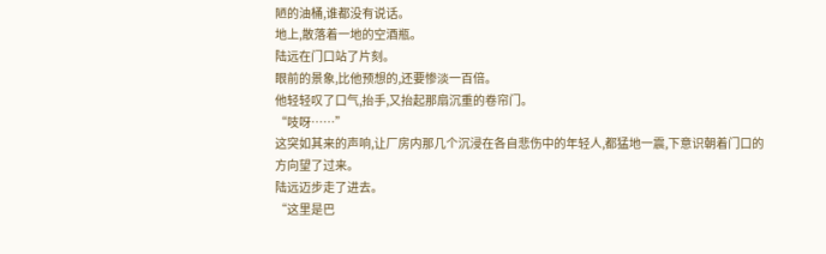陋的油桶,谁都没有说话。
地上,散落着一地的空酒瓶。
陆远在门口站了片刻。
眼前的景象,比他预想的,还要惨淡一百倍。
他轻轻叹了口气,抬手,又抬起那扇沉重的卷帘门。
“吱呀……”
这突如其来的声响,让厂房内那几个沉浸在各自悲伤中的年轻人,都猛地一震,下意识朝着门口的方向望了过来。
陆远迈步走了进去。
“这里是巴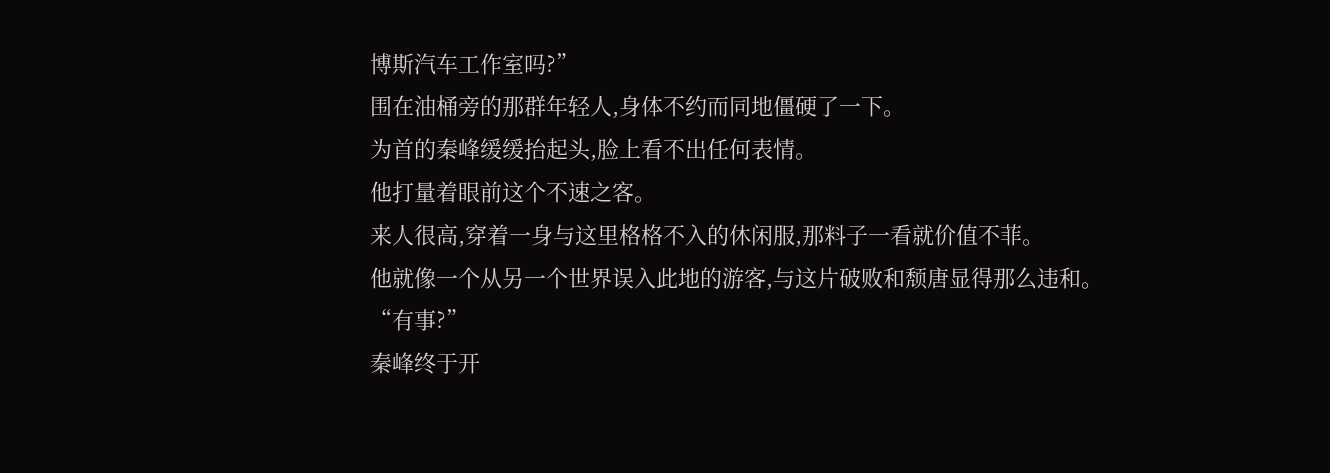博斯汽车工作室吗?”
围在油桶旁的那群年轻人,身体不约而同地僵硬了一下。
为首的秦峰缓缓抬起头,脸上看不出任何表情。
他打量着眼前这个不速之客。
来人很高,穿着一身与这里格格不入的休闲服,那料子一看就价值不菲。
他就像一个从另一个世界误入此地的游客,与这片破败和颓唐显得那么违和。
“有事?”
秦峰终于开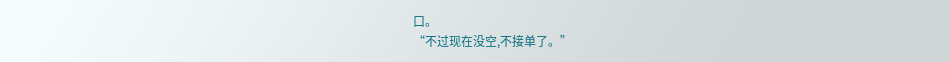口。
“不过现在没空,不接单了。”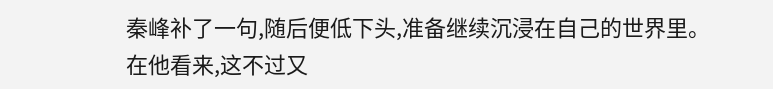秦峰补了一句,随后便低下头,准备继续沉浸在自己的世界里。
在他看来,这不过又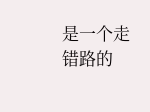是一个走错路的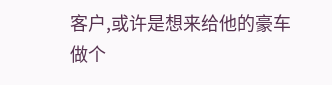客户,或许是想来给他的豪车做个